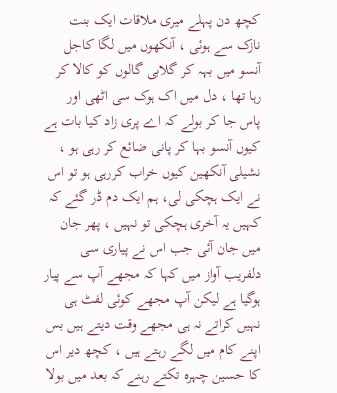کچھ دن پہلے میری ملاقات ایک بنت نازک سے ہوئی ، آنکھوں میں لگا کاجل آنسو میں بہہ کر گلابی گالوں کو کالا کر رہا تھا ، دل میں اک ہوک سی اٹھی اور پاس جا کر بولے کہ اے پری زاد کیا بات ہے کیوں آنسو بہا کر پانی ضائع کر رہی ہو ، نشیلی آنکھین کیوں خراب کررہی ہو تو اس نے ایک ہچکی لی، ہم ایک دم ڈر گئے کہ کہیں یہ آخری ہچکی تو نہیں ، پھر جان میں جان آئی جب اس نے پیاری سی دلفریب آواز میں کہا کہ مجھے آپ سے پیار ہوگیا ہے لیکن آپ مجھے کوئی لفٹ ہی نہیں کراتے نہ ہی مجھے وقت دیتے ہیں بس اپنے کام میں لگے رہتے ہیں ، کچھ دیر اس کا حسین چہرہ تکتے رہنے کہ بعد میں بولا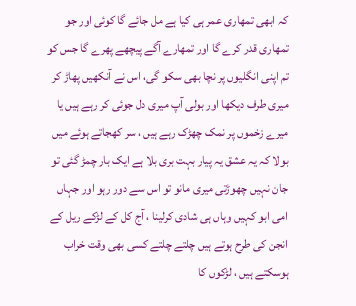کہ ابھی تمھاری عمر ہی کیا ہے مل جائے گا کوئی اور جو تمھاری قدر کرے گا اور تمھارے آگے پیچھے پھرے گا جس کو تم اپنی انگلیوں پر نچا بھی سکو گی، اس نے آنکھیں پھاڑ کر میری طرف دیکھا اور بولی آپ میری دل جوئی کر رہے ہیں یا میرے زخموں پر نمک چھڑک رہے ہیں ، سر کھجاتے ہوئے میں بولا کہ یہ عشق یہ پیار بہت بری بلا ہے ایک بار چمڑ گئی تو جان نہیں چھوڑتی میری مانو تو اس سے دور رہو اور جہاں امی ابو کہیں وہاں ہی شادی کرلینا ، آج کل کے لڑکے ریل کے انجن کی طرح ہوتے ہیں چلتے چلتے کسی بھی وقت خراب ہوسکتے ہیں ، لڑکوں کا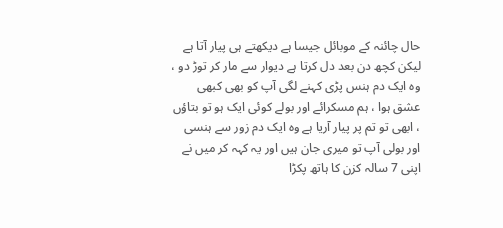حال چائنہ کے موبائل جیسا ہے دیکھتے ہی پیار آتا ہے لیکن کچھ دن بعد دل کرتا ہے دیوار سے مار کر توڑ دو ، وہ ایک دم ہنس پڑی کہنے لگی آپ کو بھی کبھی عشق ہوا ، ہم مسکرائے اور بولے کوئی ایک ہو تو بتاؤں ، ابھی تو تم پر پیار آریا ہے وہ ایک دم زور سے ہنسی اور بولی آپ تو میری جان ہیں اور یہ کہہ کر میں نے اپنی 7 سالہ کزن کا ہاتھ پکڑا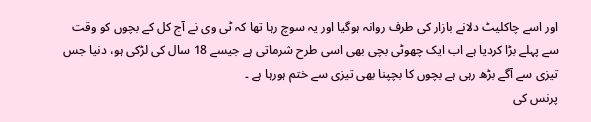اور اسے چاکلیٹ دلانے بازار کی طرف روانہ ہوگیا اور یہ سوچ رہا تھا کہ ٹی وی نے آج کل کے بچوں کو وقت سے پہلے بڑا کردیا ہے اب ایک چھوٹی بچی بھی اسی طرح شرماتی ہے جیسے 18 سال کی لڑکی ہو، دنیا جس تیزی سے آگے بڑھ رہی ہے بچوں کا بچپنا بھی تیزی سے ختم ہورہا ہے ۔
پرنس کی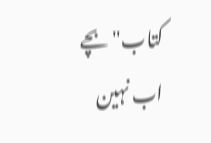کتاب"بچے اب نہین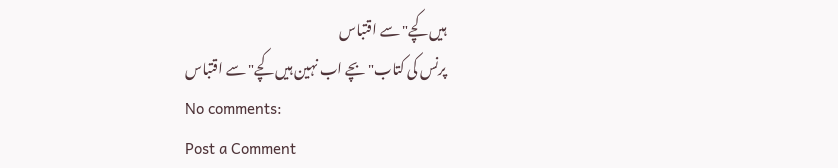ہیں کچے" سے اقتباس
پرنس کی کتاب"بچے اب نہین ہیں کچے" سے اقتباس
No comments:
Post a Comment